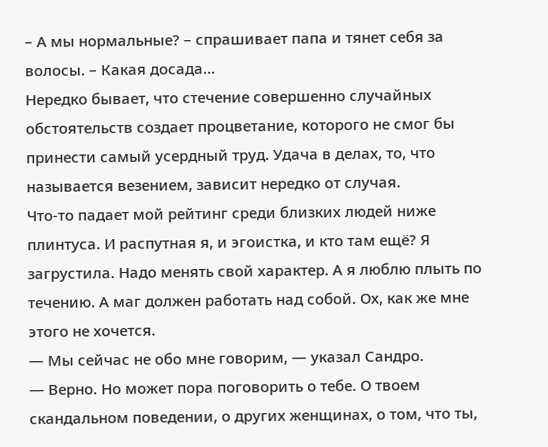– А мы нормальные? – спрашивает папа и тянет себя за волосы. – Какая досада…
Нередко бывает, что стечение совершенно случайных обстоятельств создает процветание, которого не смог бы принести самый усердный труд. Удача в делах, то, что называется везением, зависит нередко от случая.
Что-то падает мой рейтинг среди близких людей ниже плинтуса. И распутная я, и эгоистка, и кто там ещё? Я загрустила. Надо менять свой характер. А я люблю плыть по течению. А маг должен работать над собой. Ох, как же мне этого не хочется.
— Мы сейчас не обо мне говорим, — указал Сандро.
— Верно. Но может пора поговорить о тебе. О твоем скандальном поведении, о других женщинах, о том, что ты,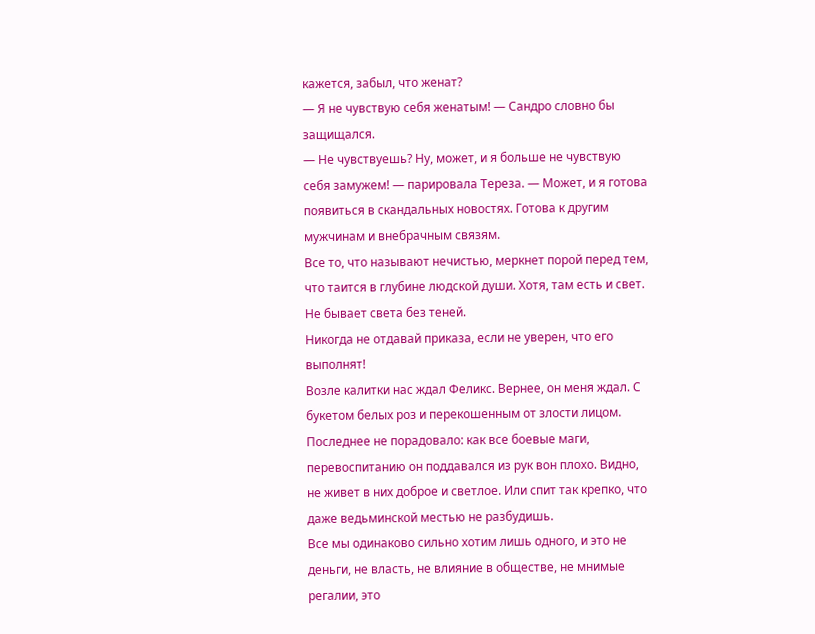кажется, забыл, что женат?
— Я не чувствую себя женатым! — Сандро словно бы защищался.
— Не чувствуешь? Ну, может, и я больше не чувствую себя замужем! — парировала Тереза. — Может, и я готова появиться в скандальных новостях. Готова к другим мужчинам и внебрачным связям.
Все то, что называют нечистью, меркнет порой перед тем, что таится в глубине людской души. Хотя, там есть и свет. Не бывает света без теней.
Никогда не отдавай приказа, если не уверен, что его выполнят!
Возле калитки нас ждал Феликс. Вернее, он меня ждал. С букетом белых роз и перекошенным от злости лицом. Последнее не порадовало: как все боевые маги, перевоспитанию он поддавался из рук вон плохо. Видно, не живет в них доброе и светлое. Или спит так крепко, что даже ведьминской местью не разбудишь.
Все мы одинаково сильно хотим лишь одного, и это не деньги, не власть, не влияние в обществе, не мнимые регалии, это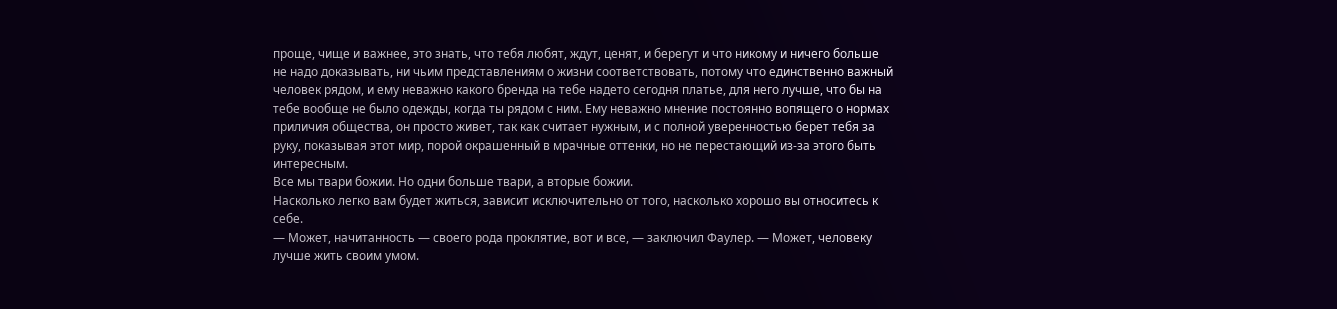проще, чище и важнее, это знать, что тебя любят, ждут, ценят, и берегут и что никому и ничего больше не надо доказывать, ни чьим представлениям о жизни соответствовать, потому что единственно важный человек рядом, и ему неважно какого бренда на тебе надето сегодня платье, для него лучше, что бы на тебе вообще не было одежды, когда ты рядом с ним. Ему неважно мнение постоянно вопящего о нормах приличия общества, он просто живет, так как считает нужным, и с полной уверенностью берет тебя за руку, показывая этот мир, порой окрашенный в мрачные оттенки, но не перестающий из-за этого быть интересным.
Все мы твари божии. Но одни больше твари, а вторые божии.
Насколько легко вам будет житься, зависит исключительно от того, насколько хорошо вы относитесь к себе.
— Может, начитанность — своего рода проклятие, вот и все, — заключил Фаулер. — Может, человеку лучше жить своим умом.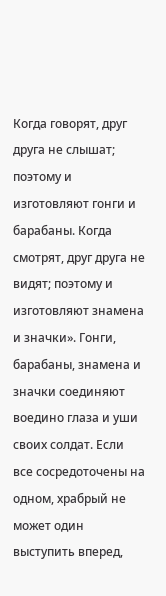Когда говорят, друг друга не слышат; поэтому и изготовляют гонги и барабаны. Когда смотрят, друг друга не видят; поэтому и изготовляют знамена и значки». Гонги, барабаны, знамена и значки соединяют воедино глаза и уши своих солдат. Если все сосредоточены на одном, храбрый не может один выступить вперед,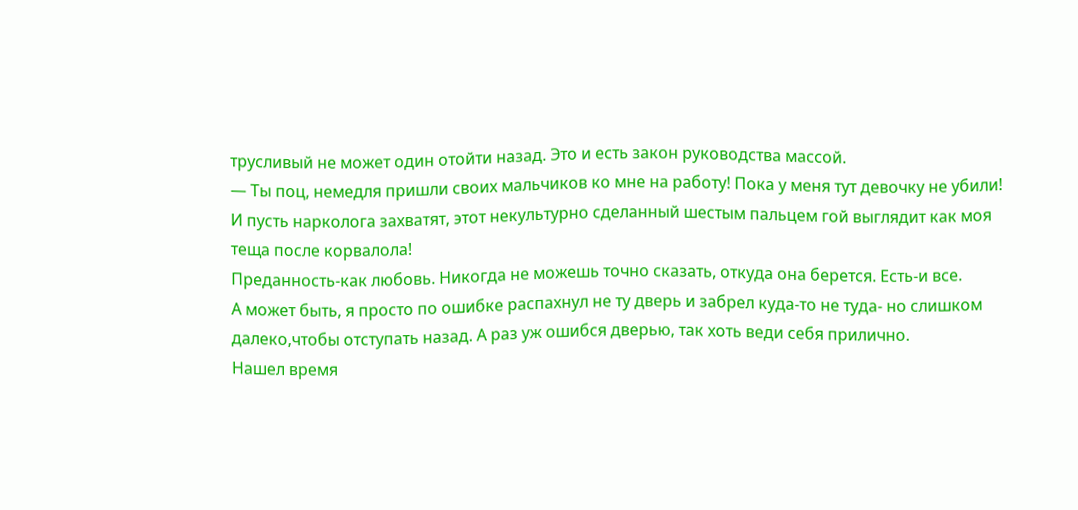трусливый не может один отойти назад. Это и есть закон руководства массой.
— Ты поц, немедля пришли своих мальчиков ко мне на работу! Пока у меня тут девочку не убили! И пусть нарколога захватят, этот некультурно сделанный шестым пальцем гой выглядит как моя теща после корвалола!
Преданность-как любовь. Никогда не можешь точно сказать, откуда она берется. Есть-и все.
А может быть, я просто по ошибке распахнул не ту дверь и забрел куда-то не туда- но слишком далеко,чтобы отступать назад. А раз уж ошибся дверью, так хоть веди себя прилично.
Нашел время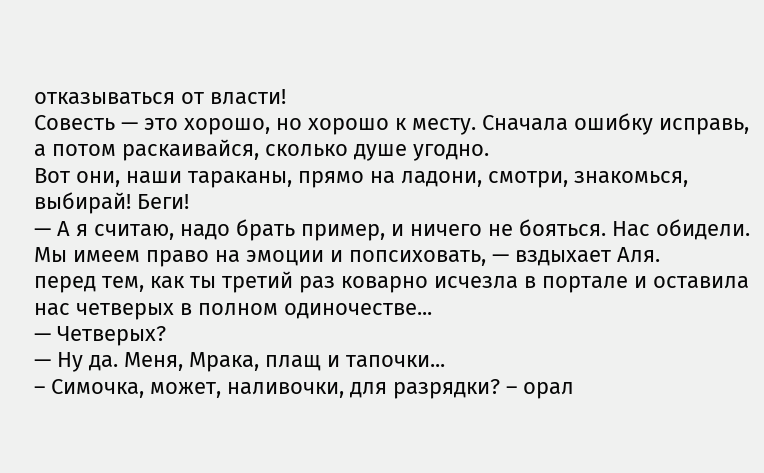отказываться от власти!
Совесть — это хорошо, но хорошо к месту. Сначала ошибку исправь, а потом раскаивайся, сколько душе угодно.
Вот они, наши тараканы, прямо на ладони, смотри, знакомься, выбирай! Беги!
— А я считаю, надо брать пример, и ничего не бояться. Нас обидели. Мы имеем право на эмоции и попсиховать, — вздыхает Аля.
перед тем, как ты третий раз коварно исчезла в портале и оставила нас четверых в полном одиночестве...
— Четверых?
— Ну да. Меня, Мрака, плащ и тапочки...
– Симочка, может, наливочки, для разрядки? – орал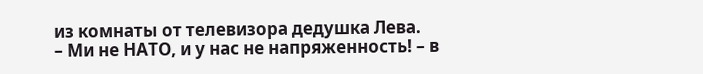из комнаты от телевизора дедушка Лева.
– Ми не НАТО, и у нас не напряженность! – в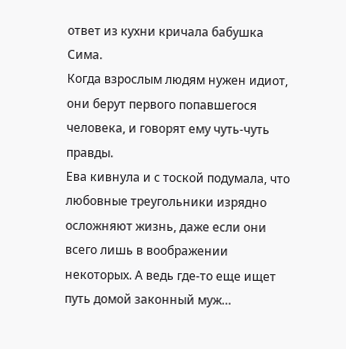ответ из кухни кричала бабушка Сима.
Когда взрослым людям нужен идиот, они берут первого попавшегося человека, и говорят ему чуть-чуть правды.
Ева кивнула и с тоской подумала, что любовные треугольники изрядно осложняют жизнь, даже если они всего лишь в воображении некоторых. А ведь где-то еще ищет путь домой законный муж…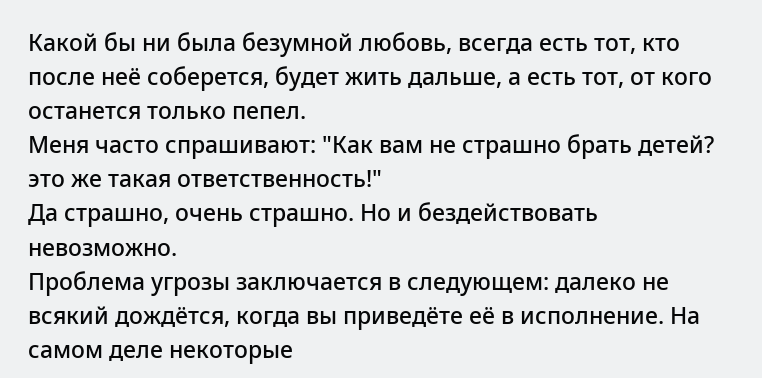Какой бы ни была безумной любовь, всегда есть тот, кто после неё соберется, будет жить дальше, а есть тот, от кого останется только пепел.
Меня часто спрашивают: "Как вам не страшно брать детей? это же такая ответственность!"
Да страшно, очень страшно. Но и бездействовать невозможно.
Проблема угрозы заключается в следующем: далеко не всякий дождётся, когда вы приведёте её в исполнение. На самом деле некоторые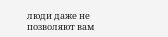люди даже не позволяют вам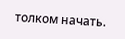толком начать.